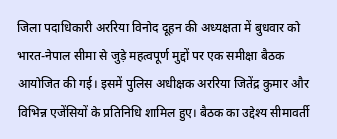जिला पदाधिकारी अररिया विनोद दूहन की अध्यक्षता में बुधवार को भारत-नेपाल सीमा से जुड़े महत्वपूर्ण मुद्दों पर एक समीक्षा बैठक आयोजित की गई। इसमें पुलिस अधीक्षक अररिया जितेंद्र कुमार और विभिन्न एजेंसियों के प्रतिनिधि शामिल हुए। बैठक का उद्देश्य सीमावर्ती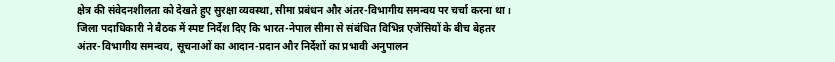क्षेत्र की संवेदनशीलता को देखते हुए सुरक्षा व्यवस्था, सीमा प्रबंधन और अंतर-विभागीय समन्वय पर चर्चा करना था। जिला पदाधिकारी ने बैठक में स्पष्ट निर्देश दिए कि भारत-नेपाल सीमा से संबंधित विभिन्न एजेंसियों के बीच बेहतर अंतर-विभागीय समन्वय, सूचनाओं का आदान-प्रदान और निर्देशों का प्रभावी अनुपालन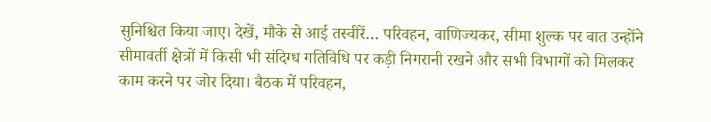सुनिश्चित किया जाए। देखें, मौके से आई तस्वीरें… परिवहन, वाणिज्यकर, सीमा शुल्क पर बात उन्होंने सीमावर्ती क्षेत्रों में किसी भी संदिग्ध गतिविधि पर कड़ी निगरानी रखने और सभी विभागों को मिलकर काम करने पर जोर दिया। बैठक में परिवहन,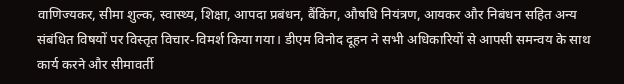वाणिज्यकर, सीमा शुल्क, स्वास्थ्य, शिक्षा, आपदा प्रबंधन, बैंकिंग, औषधि नियंत्रण, आयकर और निबंधन सहित अन्य संबंधित विषयों पर विस्तृत विचार-विमर्श किया गया। डीएम विनोद दूहन ने सभी अधिकारियों से आपसी समन्वय के साथ कार्य करने और सीमावर्ती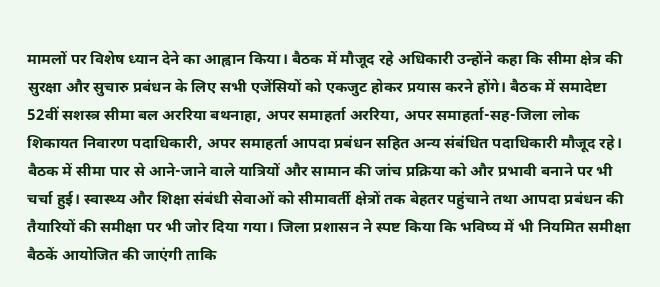मामलों पर विशेष ध्यान देने का आह्वान किया। बैठक में मौजूद रहे अधिकारी उन्होंने कहा कि सीमा क्षेत्र की सुरक्षा और सुचारु प्रबंधन के लिए सभी एजेंसियों को एकजुट होकर प्रयास करने होंगे। बैठक में समादेष्टा 52वीं सशस्त्र सीमा बल अररिया बथनाहा, अपर समाहर्ता अररिया, अपर समाहर्ता-सह-जिला लोक शिकायत निवारण पदाधिकारी, अपर समाहर्ता आपदा प्रबंधन सहित अन्य संबंधित पदाधिकारी मौजूद रहे। बैठक में सीमा पार से आने-जाने वाले यात्रियों और सामान की जांच प्रक्रिया को और प्रभावी बनाने पर भी चर्चा हुई। स्वास्थ्य और शिक्षा संबंधी सेवाओं को सीमावर्ती क्षेत्रों तक बेहतर पहुंचाने तथा आपदा प्रबंधन की तैयारियों की समीक्षा पर भी जोर दिया गया। जिला प्रशासन ने स्पष्ट किया कि भविष्य में भी नियमित समीक्षा बैठकें आयोजित की जाएंगी ताकि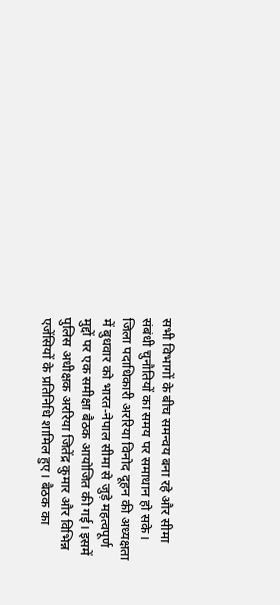सभी विभागों के बीच समन्वय बना रहे और सीमा संबंधी चुनौतियों का समय पर समाधान हो सके। जिला पदाधिकारी अररिया विनोद दूहन की अध्यक्षता में बुधवार को भारत-नेपाल सीमा से जुड़े महत्वपूर्ण मुद्दों पर एक समीक्षा बैठक आयोजित की गई। इसमें पुलिस अधीक्षक अररिया जितेंद्र कुमार और विभिन्न एजेंसियों के प्रतिनिधि शामिल हुए। बैठक का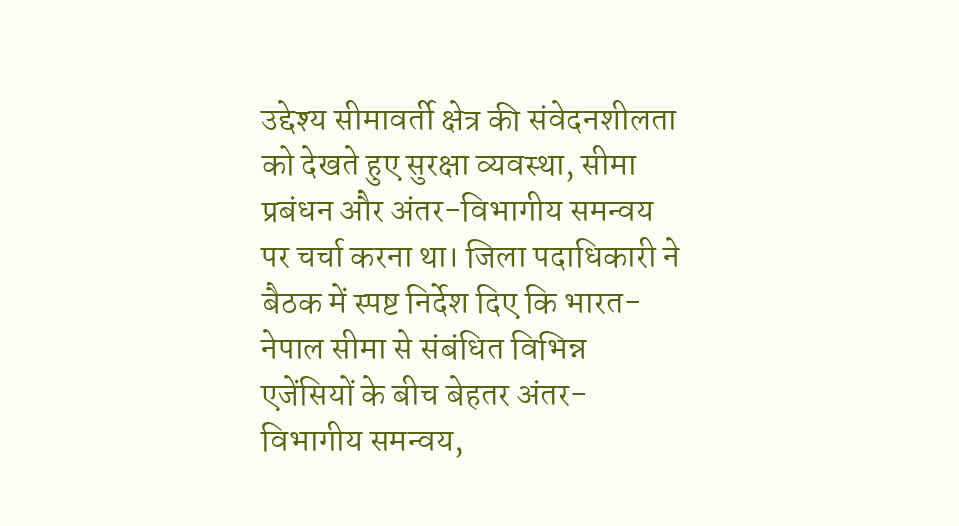उद्देश्य सीमावर्ती क्षेत्र की संवेदनशीलता को देखते हुए सुरक्षा व्यवस्था, सीमा प्रबंधन और अंतर-विभागीय समन्वय पर चर्चा करना था। जिला पदाधिकारी ने बैठक में स्पष्ट निर्देश दिए कि भारत-नेपाल सीमा से संबंधित विभिन्न एजेंसियों के बीच बेहतर अंतर-विभागीय समन्वय,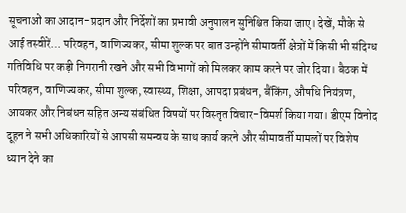सूचनाओं का आदान-प्रदान और निर्देशों का प्रभावी अनुपालन सुनिश्चित किया जाए। देखें, मौके से आई तस्वीरें… परिवहन, वाणिज्यकर, सीमा शुल्क पर बात उन्होंने सीमावर्ती क्षेत्रों में किसी भी संदिग्ध गतिविधि पर कड़ी निगरानी रखने और सभी विभागों को मिलकर काम करने पर जोर दिया। बैठक में परिवहन, वाणिज्यकर, सीमा शुल्क, स्वास्थ्य, शिक्षा, आपदा प्रबंधन, बैंकिंग, औषधि नियंत्रण, आयकर और निबंधन सहित अन्य संबंधित विषयों पर विस्तृत विचार-विमर्श किया गया। डीएम विनोद दूहन ने सभी अधिकारियों से आपसी समन्वय के साथ कार्य करने और सीमावर्ती मामलों पर विशेष ध्यान देने का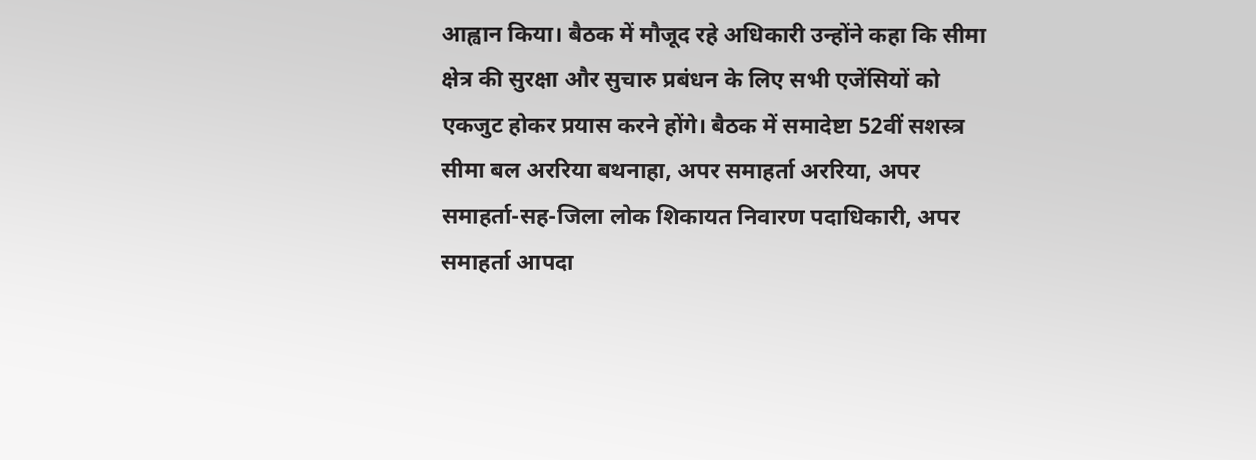आह्वान किया। बैठक में मौजूद रहे अधिकारी उन्होंने कहा कि सीमा क्षेत्र की सुरक्षा और सुचारु प्रबंधन के लिए सभी एजेंसियों को एकजुट होकर प्रयास करने होंगे। बैठक में समादेष्टा 52वीं सशस्त्र सीमा बल अररिया बथनाहा, अपर समाहर्ता अररिया, अपर समाहर्ता-सह-जिला लोक शिकायत निवारण पदाधिकारी, अपर समाहर्ता आपदा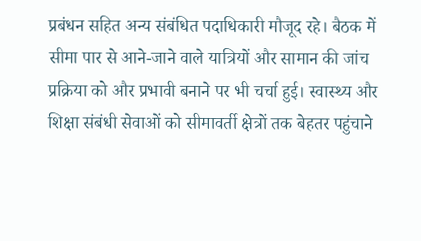प्रबंधन सहित अन्य संबंधित पदाधिकारी मौजूद रहे। बैठक में सीमा पार से आने-जाने वाले यात्रियों और सामान की जांच प्रक्रिया को और प्रभावी बनाने पर भी चर्चा हुई। स्वास्थ्य और शिक्षा संबंधी सेवाओं को सीमावर्ती क्षेत्रों तक बेहतर पहुंचाने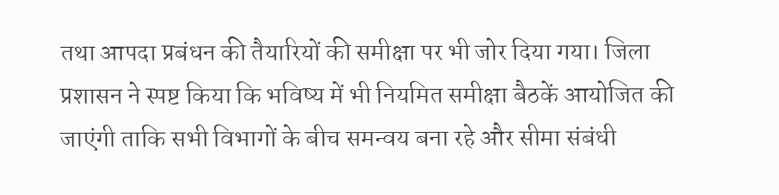तथा आपदा प्रबंधन की तैयारियों की समीक्षा पर भी जोर दिया गया। जिला प्रशासन ने स्पष्ट किया कि भविष्य में भी नियमित समीक्षा बैठकें आयोजित की जाएंगी ताकि सभी विभागों के बीच समन्वय बना रहे और सीमा संबंधी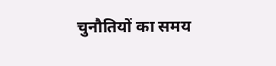चुनौतियों का समय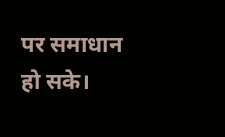पर समाधान हो सके।